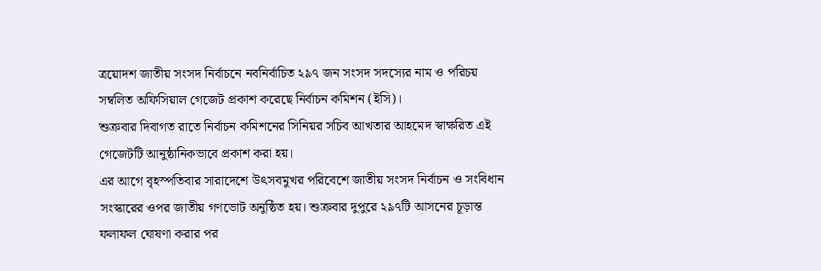ত্রয়োদশ জাতীয় সংসদ নির্বাচনে নবনির্বাচিত ২৯৭ জন সংসদ সদস্যের নাম ও পরিচয় সম্বলিত অফিসিয়াল গেজেট প্রকাশ করেছে নির্বাচন কমিশন (ইসি)।
শুক্রবার দিবাগত রাতে নির্বাচন কমিশনের সিনিয়র সচিব আখতার আহমেদ স্বাক্ষরিত এই গেজেটটি আনুষ্ঠানিকভাবে প্রকাশ করা হয়।
এর আগে বৃহস্পতিবার সারাদেশে উৎসবমুখর পরিবেশে জাতীয় সংসদ নির্বাচন ও সংবিধান সংস্কারের ওপর জাতীয় গণভোট অনুষ্ঠিত হয়। শুক্রবার দুপুরে ২৯৭টি আসনের চূড়ান্ত ফলাফল ঘোষণা করার পর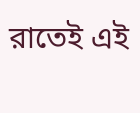রাতেই এই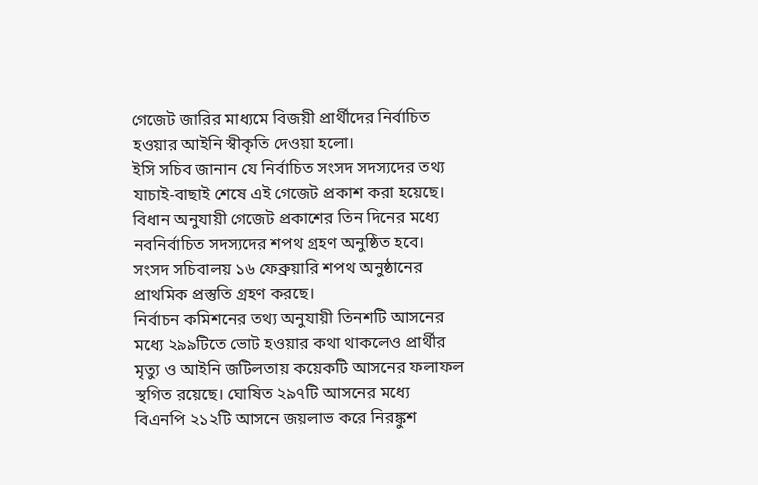গেজেট জারির মাধ্যমে বিজয়ী প্রার্থীদের নির্বাচিত হওয়ার আইনি স্বীকৃতি দেওয়া হলো।
ইসি সচিব জানান যে নির্বাচিত সংসদ সদস্যদের তথ্য যাচাই-বাছাই শেষে এই গেজেট প্রকাশ করা হয়েছে। বিধান অনুযায়ী গেজেট প্রকাশের তিন দিনের মধ্যে নবনির্বাচিত সদস্যদের শপথ গ্রহণ অনুষ্ঠিত হবে। সংসদ সচিবালয় ১৬ ফেব্রুয়ারি শপথ অনুষ্ঠানের প্রাথমিক প্রস্তুতি গ্রহণ করছে।
নির্বাচন কমিশনের তথ্য অনুযায়ী তিনশটি আসনের মধ্যে ২৯৯টিতে ভোট হওয়ার কথা থাকলেও প্রার্থীর মৃত্যু ও আইনি জটিলতায় কয়েকটি আসনের ফলাফল স্থগিত রয়েছে। ঘোষিত ২৯৭টি আসনের মধ্যে বিএনপি ২১২টি আসনে জয়লাভ করে নিরঙ্কুশ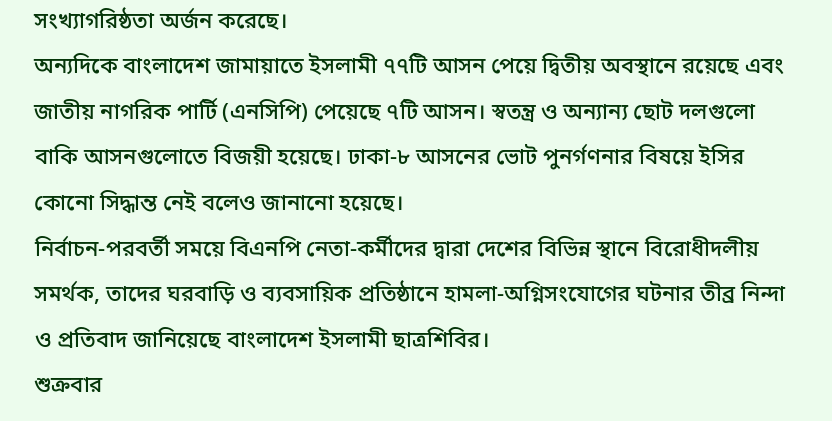সংখ্যাগরিষ্ঠতা অর্জন করেছে।
অন্যদিকে বাংলাদেশ জামায়াতে ইসলামী ৭৭টি আসন পেয়ে দ্বিতীয় অবস্থানে রয়েছে এবং জাতীয় নাগরিক পার্টি (এনসিপি) পেয়েছে ৭টি আসন। স্বতন্ত্র ও অন্যান্য ছোট দলগুলো বাকি আসনগুলোতে বিজয়ী হয়েছে। ঢাকা-৮ আসনের ভোট পুনর্গণনার বিষয়ে ইসির কোনো সিদ্ধান্ত নেই বলেও জানানো হয়েছে।
নির্বাচন-পরবর্তী সময়ে বিএনপি নেতা-কর্মীদের দ্বারা দেশের বিভিন্ন স্থানে বিরোধীদলীয় সমর্থক, তাদের ঘরবাড়ি ও ব্যবসায়িক প্রতিষ্ঠানে হামলা-অগ্নিসংযোগের ঘটনার তীব্র নিন্দা ও প্রতিবাদ জানিয়েছে বাংলাদেশ ইসলামী ছাত্রশিবির।
শুক্রবার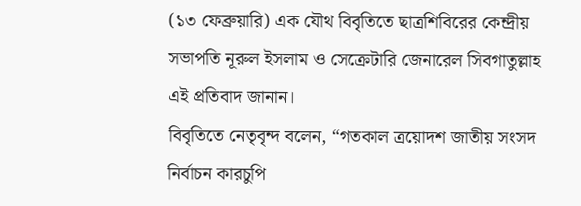(১৩ ফেব্রুয়ারি) এক যৌথ বিবৃতিতে ছাত্রশিবিরের কেন্দ্রীয় সভাপতি নূরুল ইসলাম ও সেক্রেটারি জেনারেল সিবগাতুল্লাহ এই প্রতিবাদ জানান।
বিবৃতিতে নেতৃবৃন্দ বলেন, “গতকাল ত্রয়োদশ জাতীয় সংসদ নির্বাচন কারচুপি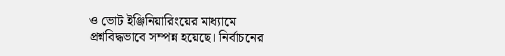ও ভোট ইঞ্জিনিয়ারিংয়ের মাধ্যামে প্রশ্নবিদ্ধভাবে সম্পন্ন হয়েছে। নির্বাচনের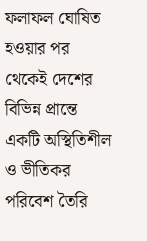ফলাফল ঘোষিত হওয়ার পর থেকেই দেশের বিভিন্ন প্রান্তে একটি অস্থিতিশীল ও ভীতিকর পরিবেশ তৈরি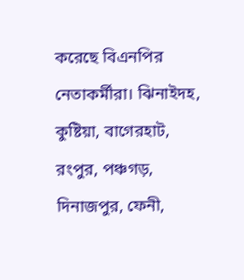করেছে বিএনপির নেতাকর্মীরা। ঝিনাইদহ, কুষ্টিয়া, বাগেরহাট, রংপুর, পঞ্চগড়, দিনাজপুর, ফেনী,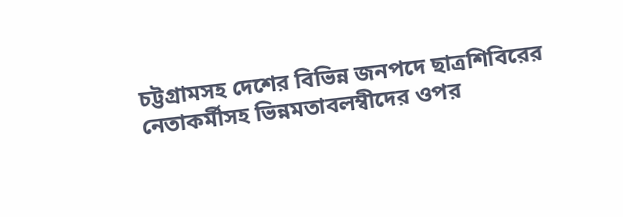চট্টগ্রামসহ দেশের বিভিন্ন জনপদে ছাত্রশিবিরের নেতাকর্মীসহ ভিন্নমতাবলম্বীদের ওপর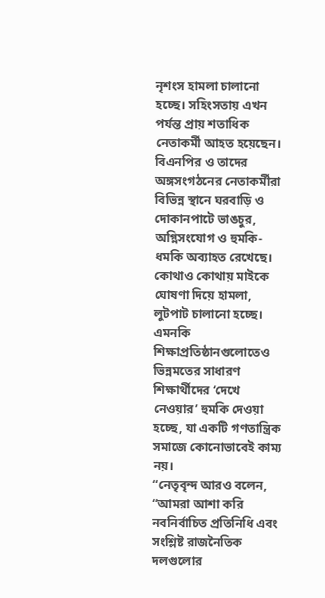নৃশংস হামলা চালানো হচ্ছে। সহিংসতায় এখন পর্যন্ত প্রায় শতাধিক নেতাকর্মী আহত হয়েছেন।
বিএনপির ও তাদের অঙ্গসংগঠনের নেতাকর্মীরা বিভিন্ন স্থানে ঘরবাড়ি ও দোকানপাটে ভাঙচুর, অগ্নিসংযোগ ও হুমকি-ধমকি অব্যাহত রেখেছে। কোথাও কোথায় মাইকে ঘোষণা দিয়ে হামলা, লুটপাট চালানো হচ্ছে। এমনকি শিক্ষাপ্রতিষ্ঠানগুলোতেও ভিন্নমতের সাধারণ শিক্ষার্থীদের ‘দেখে নেওয়ার’ হুমকি দেওয়া হচ্ছে, যা একটি গণতান্ত্রিক সমাজে কোনোভাবেই কাম্য নয়।
“নেতৃবৃন্দ আরও বলেন, “আমরা আশা করি নবনির্বাচিত প্রতিনিধি এবং সংশ্লিষ্ট রাজনৈতিক দলগুলোর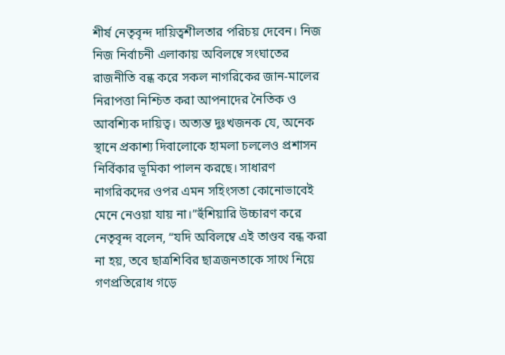শীর্ষ নেতৃবৃন্দ দায়িত্বশীলতার পরিচয় দেবেন। নিজ নিজ নির্বাচনী এলাকায় অবিলম্বে সংঘাতের রাজনীতি বন্ধ করে সকল নাগরিকের জান-মালের নিরাপত্তা নিশ্চিত করা আপনাদের নৈতিক ও আবশ্যিক দায়িত্ব। অত্যন্ত দুঃখজনক যে, অনেক স্থানে প্রকাশ্য দিবালোকে হামলা চললেও প্রশাসন নির্বিকার ভূমিকা পালন করছে। সাধারণ নাগরিকদের ওপর এমন সহিংসতা কোনোভাবেই মেনে নেওয়া যায় না।”হুঁশিয়ারি উচ্চারণ করে নেতৃবৃন্দ বলেন, “যদি অবিলম্বে এই তাণ্ডব বন্ধ করা না হয়, তবে ছাত্রশিবির ছাত্রজনতাকে সাথে নিয়ে গণপ্রতিরোধ গড়ে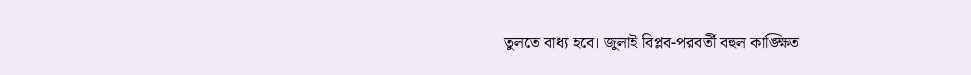তুলতে বাধ্য হবে। জুলাই বিপ্লব-পরবর্তী বহুল কাঙ্ক্ষিত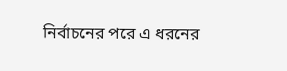নির্বাচনের পরে এ ধরনের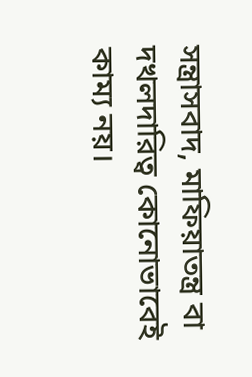সন্ত্রাসবাদ, মাফিয়াতন্ত্র বা দখলদারিত্ব কোনোভাবেই কাম্য নয়।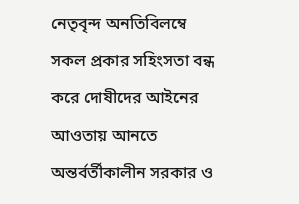নেতৃবৃন্দ অনতিবিলম্বে সকল প্রকার সহিংসতা বন্ধ করে দোষীদের আইনের আওতায় আনতে অন্তর্বর্তীকালীন সরকার ও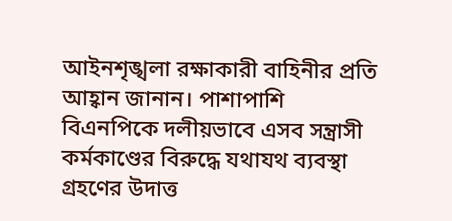আইনশৃঙ্খলা রক্ষাকারী বাহিনীর প্রতি আহ্বান জানান। পাশাপাশি বিএনপিকে দলীয়ভাবে এসব সন্ত্রাসী কর্মকাণ্ডের বিরুদ্ধে যথাযথ ব্যবস্থা গ্রহণের উদাত্ত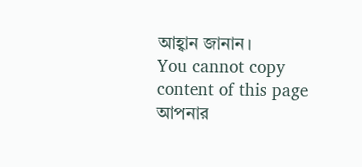আহ্বান জানান।
You cannot copy content of this page
আপনার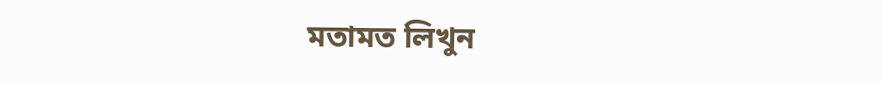মতামত লিখুন